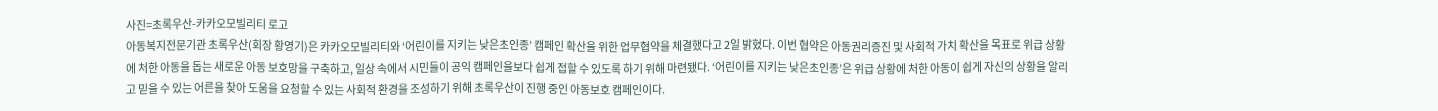사진=초록우산-카카오모빌리티 로고
아동복지전문기관 초록우산(회장 황영기)은 카카오모빌리티와 ‘어린이를 지키는 낮은초인종’ 캠페인 확산을 위한 업무협약을 체결했다고 2일 밝혔다. 이번 협약은 아동권리증진 및 사회적 가치 확산을 목표로 위급 상황에 처한 아동을 돕는 새로운 아동 보호망을 구축하고, 일상 속에서 시민들이 공익 캠페인을보다 쉽게 접할 수 있도록 하기 위해 마련됐다. ‘어린이를 지키는 낮은초인종’은 위급 상황에 처한 아동이 쉽게 자신의 상황을 알리고 믿을 수 있는 어른을 찾아 도움을 요청할 수 있는 사회적 환경을 조성하기 위해 초록우산이 진행 중인 아동보호 캠페인이다.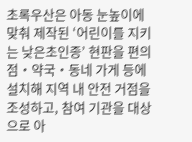초록우산은 아동 눈높이에 맞춰 제작된 ‘어린이를 지키는 낮은초인종’ 현판을 편의점‧약국‧동네 가게 등에 설치해 지역 내 안전 거점을 조성하고, 참여 기관을 대상으로 아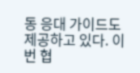동 응대 가이드도 제공하고 있다. 이번 협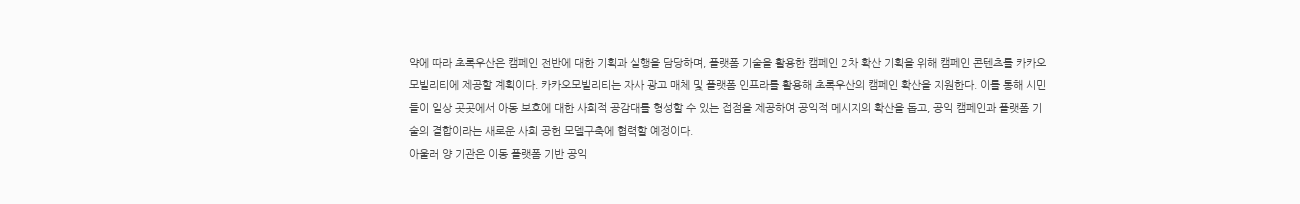약에 따라 초록우산은 캠페인 전반에 대한 기획과 실행을 담당하며, 플랫폼 기술을 활용한 캠페인 2차 확산 기획을 위해 캠페인 콘텐츠를 카카오모빌리티에 제공할 계획이다. 카카오모빌리티는 자사 광고 매체 및 플랫폼 인프라를 활용해 초록우산의 캠페인 확산을 지원한다. 이를 통해 시민들이 일상 곳곳에서 아동 보호에 대한 사회적 공감대를 형성할 수 있는 접점을 제공하여 공익적 메시지의 확산을 돕고, 공익 캠페인과 플랫폼 기술의 결합이라는 새로운 사회 공헌 모델구축에 협력할 예정이다.
아울러 양 기관은 이동 플랫폼 기반 공익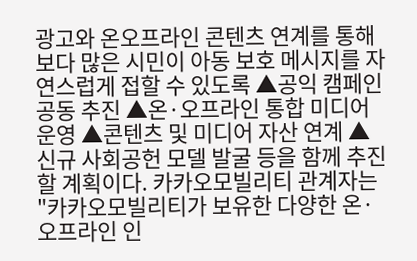광고와 온오프라인 콘텐츠 연계를 통해 보다 많은 시민이 아동 보호 메시지를 자연스럽게 접할 수 있도록 ▲공익 캠페인 공동 추진 ▲온·오프라인 통합 미디어 운영 ▲콘텐츠 및 미디어 자산 연계 ▲신규 사회공헌 모델 발굴 등을 함께 추진할 계획이다. 카카오모빌리티 관계자는 "카카오모빌리티가 보유한 다양한 온·오프라인 인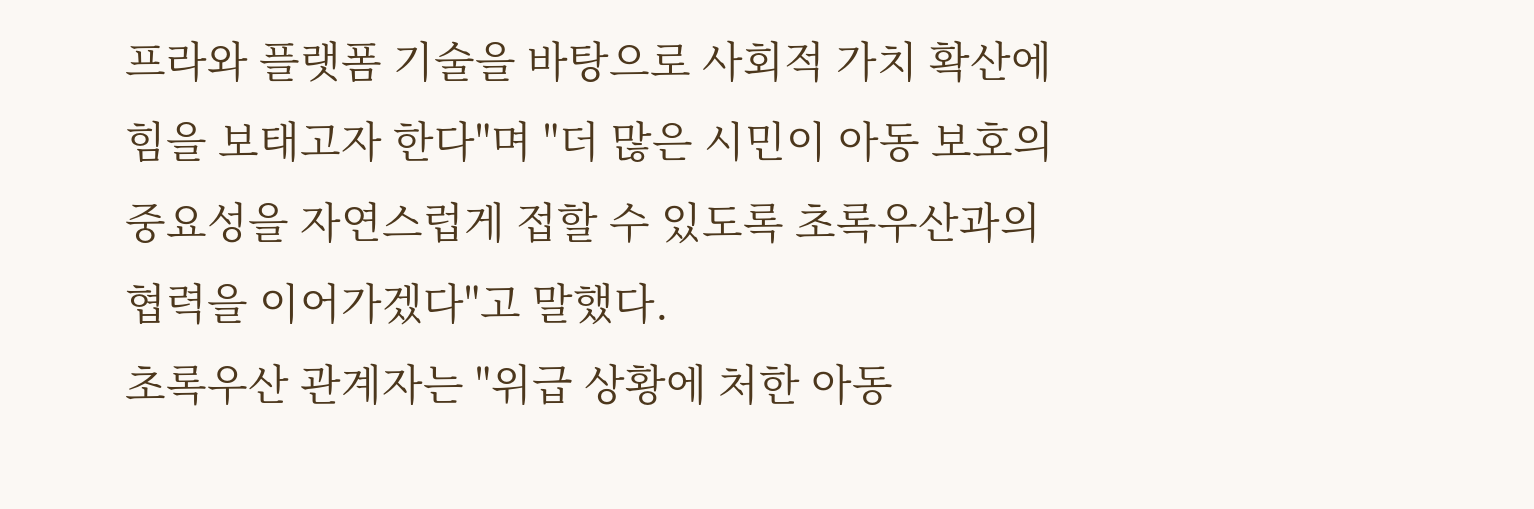프라와 플랫폼 기술을 바탕으로 사회적 가치 확산에 힘을 보태고자 한다"며 "더 많은 시민이 아동 보호의 중요성을 자연스럽게 접할 수 있도록 초록우산과의 협력을 이어가겠다"고 말했다.
초록우산 관계자는 "위급 상황에 처한 아동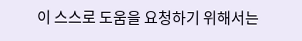이 스스로 도움을 요청하기 위해서는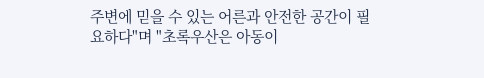주변에 믿을 수 있는 어른과 안전한 공간이 필요하다"며 "초록우산은 아동이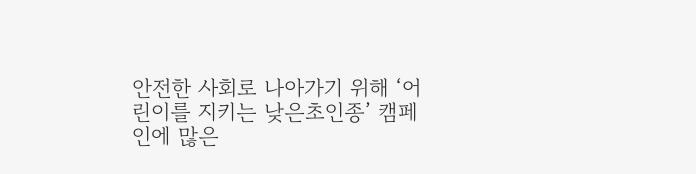안전한 사회로 나아가기 위해 ‘어린이를 지키는 낮은초인종’ 캠페인에 많은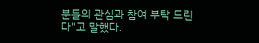분들의 관심과 참여 부탁 드린다"고 말했다.